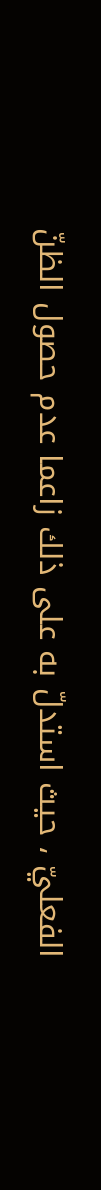الفعليّ ، حيث استدلّ به على ذلك زاعما عدم حصول الظنّ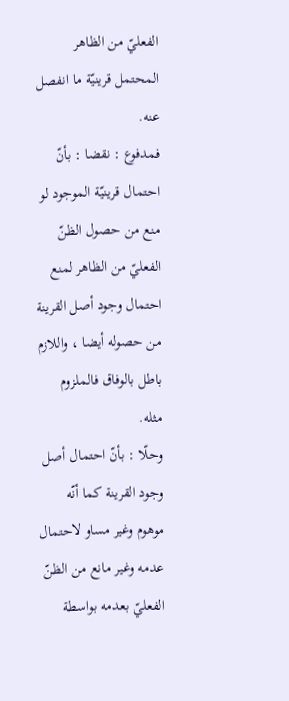الفعليّ من الظاهر المحتمل قرينيّة ما انفصل عنه.
فمدفوع : نقضا : بأنّ احتمال قرينيّة الموجود لو منع من حصول الظنّ الفعليّ من الظاهر لمنع احتمال وجود أصل القرينة من حصوله أيضا ، واللازم باطل بالوفاق فالملزوم مثله.
وحلّا : بأنّ احتمال أصل وجود القرينة كما أنّه موهوم وغير مساو لاحتمال عدمه وغير مانع من الظنّ الفعليّ بعدمه بواسطة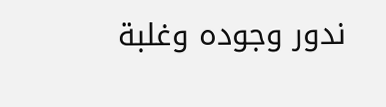ندور وجوده وغلبة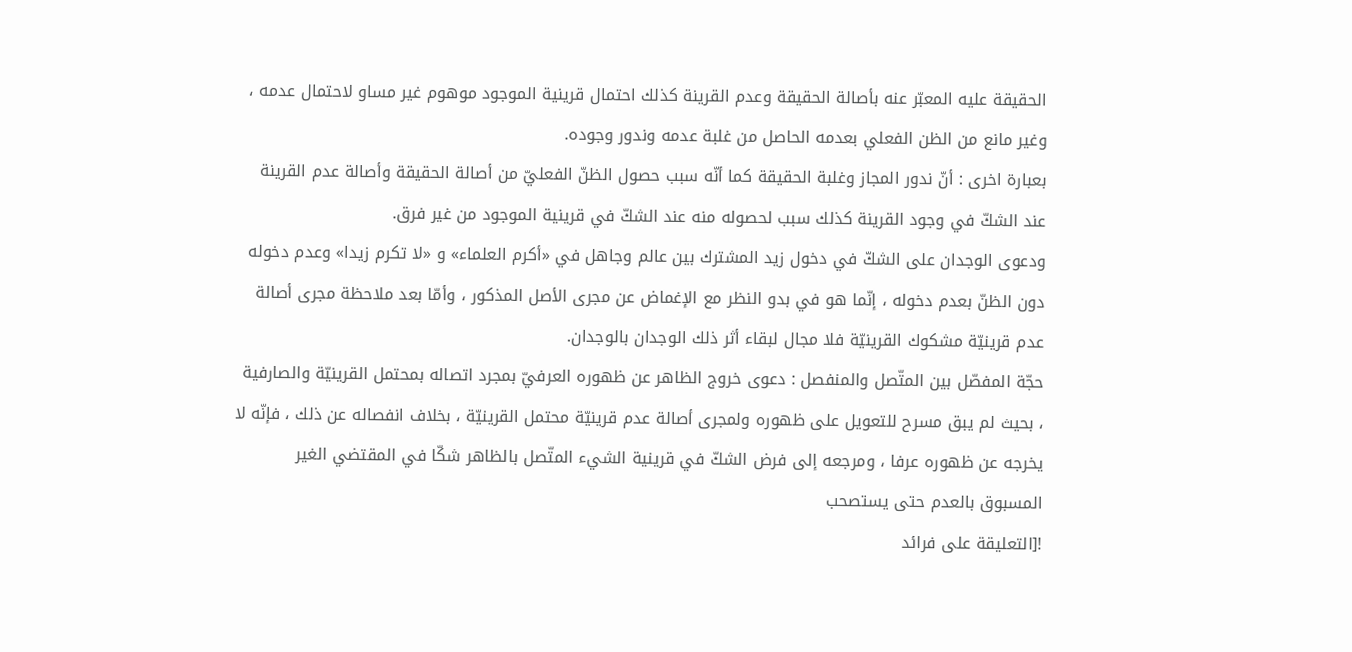الحقيقة عليه المعبّر عنه بأصالة الحقيقة وعدم القرينة كذلك احتمال قرينية الموجود موهوم غير مساو لاحتمال عدمه ، وغير مانع من الظن الفعلي بعدمه الحاصل من غلبة عدمه وندور وجوده.
بعبارة اخرى : أنّ ندور المجاز وغلبة الحقيقة كما أنّه سبب حصول الظنّ الفعليّ من أصالة الحقيقة وأصالة عدم القرينة عند الشكّ في وجود القرينة كذلك سبب لحصوله منه عند الشكّ في قرينية الموجود من غير فرق.
ودعوى الوجدان على الشكّ في دخول زيد المشترك بين عالم وجاهل في «أكرم العلماء» و «لا تكرم زيدا» وعدم دخوله دون الظنّ بعدم دخوله ، إنّما هو في بدو النظر مع الإغماض عن مجرى الأصل المذكور ، وأمّا بعد ملاحظة مجرى أصالة عدم قرينيّة مشكوك القرينيّة فلا مجال لبقاء أثر ذلك الوجدان بالوجدان.
حجّة المفصّل بين المتّصل والمنفصل : دعوى خروج الظاهر عن ظهوره العرفيّ بمجرد اتصاله بمحتمل القرينيّة والصارفية ، بحيث لم يبق مسرح للتعويل على ظهوره ولمجرى أصالة عدم قرينيّة محتمل القرينيّة ، بخلاف انفصاله عن ذلك ، فإنّه لا يخرجه عن ظهوره عرفا ، ومرجعه إلى فرض الشكّ في قرينية الشيء المتّصل بالظاهر شكّا في المقتضي الغير المسبوق بالعدم حتى يستصحب
![التعليقة على فرائد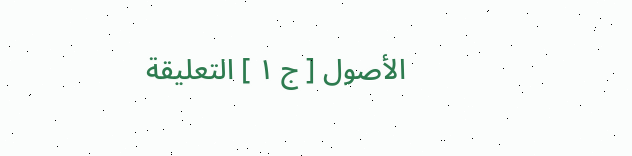الأصول [ ج ١ ] التعليقة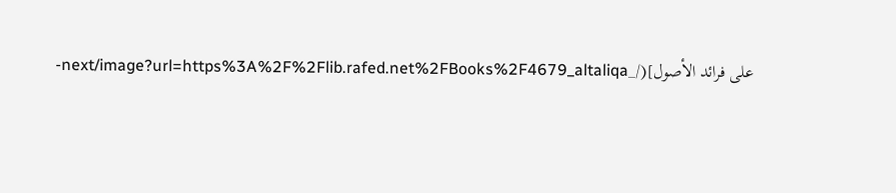على فرائد الأصول](/_next/image?url=https%3A%2F%2Flib.rafed.net%2FBooks%2F4679_altaliqa-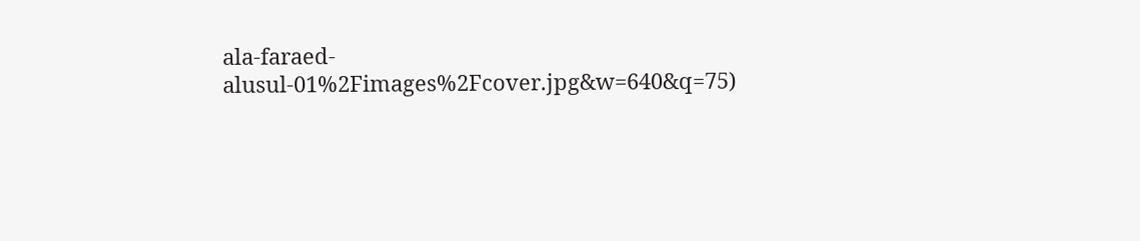ala-faraed-alusul-01%2Fimages%2Fcover.jpg&w=640&q=75)